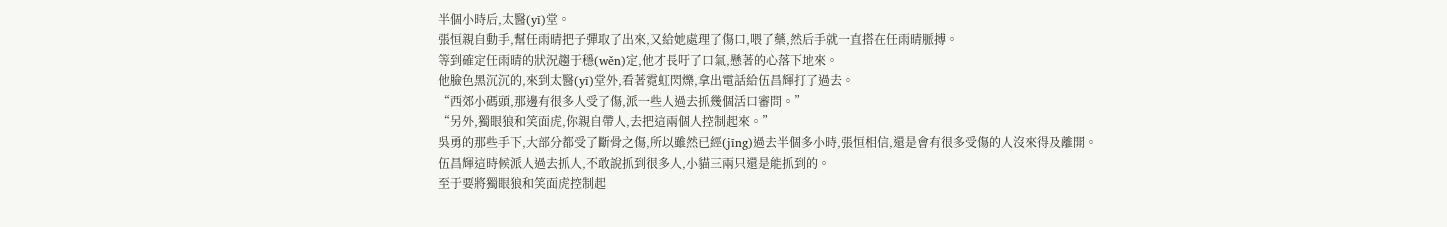半個小時后,太醫(yī)堂。
張恒親自動手,幫任雨晴把子彈取了出來,又給她處理了傷口,喂了藥,然后手就一直搭在任雨晴脈搏。
等到確定任雨晴的狀況趨于穩(wěn)定,他才長吁了口氣,懸著的心落下地來。
他臉色黑沉沉的,來到太醫(yī)堂外,看著霓虹閃爍,拿出電話給伍昌輝打了過去。
“西郊小碼頭,那邊有很多人受了傷,派一些人過去抓幾個活口審問。”
“另外,獨眼狼和笑面虎,你親自帶人,去把這兩個人控制起來。”
吳勇的那些手下,大部分都受了斷骨之傷,所以雖然已經(jīng)過去半個多小時,張恒相信,還是會有很多受傷的人沒來得及離開。
伍昌輝這時候派人過去抓人,不敢說抓到很多人,小貓三兩只還是能抓到的。
至于要將獨眼狼和笑面虎控制起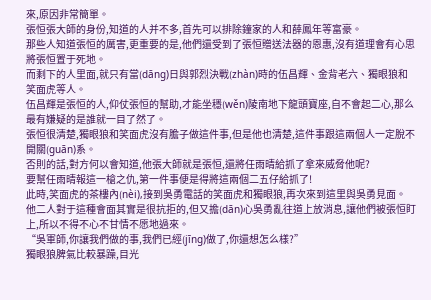來,原因非常簡單。
張恒張大師的身份,知道的人并不多,首先可以排除鐘家的人和薛鳳年等富豪。
那些人知道張恒的厲害,更重要的是,他們還受到了張恒贈送法器的恩惠,沒有道理會有心思將張恒置于死地。
而剩下的人里面,就只有當(dāng)日與郭烈決戰(zhàn)時的伍昌輝、金背老六、獨眼狼和笑面虎等人。
伍昌輝是張恒的人,仰仗張恒的幫助,才能坐穩(wěn)陵南地下龍頭寶座,自不會起二心,那么最有嫌疑的是誰就一目了然了。
張恒很清楚,獨眼狼和笑面虎沒有膽子做這件事,但是他也清楚,這件事跟這兩個人一定脫不開關(guān)系。
否則的話,對方何以會知道,他張大師就是張恒,還將任雨晴給抓了拿來威脅他呢?
要幫任雨晴報這一槍之仇,第一件事便是得將這兩個二五仔給抓了!
此時,笑面虎的茶樓內(nèi),接到吳勇電話的笑面虎和獨眼狼,再次來到這里與吳勇見面。
他二人對于這種會面其實是很抗拒的,但又擔(dān)心吳勇亂往道上放消息,讓他們被張恒盯上,所以不得不心不甘情不愿地過來。
“吳軍師,你讓我們做的事,我們已經(jīng)做了,你還想怎么樣?”
獨眼狼脾氣比較暴躁,目光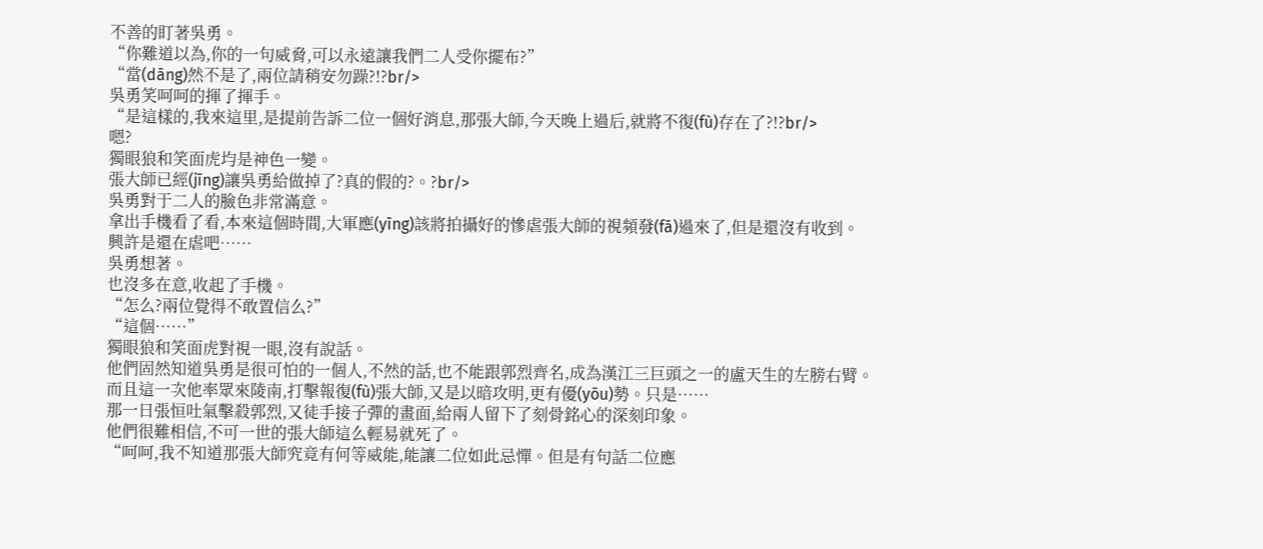不善的盯著吳勇。
“你難道以為,你的一句威脅,可以永遠讓我們二人受你擺布?”
“當(dāng)然不是了,兩位請稍安勿躁?!?br/>
吳勇笑呵呵的揮了揮手。
“是這樣的,我來這里,是提前告訴二位一個好消息,那張大師,今天晚上過后,就將不復(fù)存在了?!?br/>
嗯?
獨眼狼和笑面虎均是神色一變。
張大師已經(jīng)讓吳勇給做掉了?真的假的?。?br/>
吳勇對于二人的臉色非常滿意。
拿出手機看了看,本來這個時間,大軍應(yīng)該將拍攝好的慘虐張大師的視頻發(fā)過來了,但是還沒有收到。
興許是還在虐吧……
吳勇想著。
也沒多在意,收起了手機。
“怎么?兩位覺得不敢置信么?”
“這個……”
獨眼狼和笑面虎對視一眼,沒有說話。
他們固然知道吳勇是很可怕的一個人,不然的話,也不能跟郭烈齊名,成為漢江三巨頭之一的盧天生的左膀右臂。
而且這一次他率眾來陵南,打擊報復(fù)張大師,又是以暗攻明,更有優(yōu)勢。只是……
那一日張恒吐氣擊殺郭烈,又徒手接子彈的畫面,給兩人留下了刻骨銘心的深刻印象。
他們很難相信,不可一世的張大師這么輕易就死了。
“呵呵,我不知道那張大師究竟有何等威能,能讓二位如此忌憚。但是有句話二位應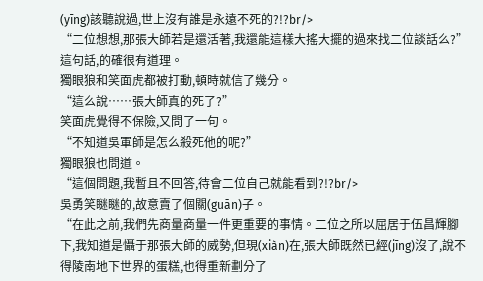(yīng)該聽說過,世上沒有誰是永遠不死的?!?br/>
“二位想想,那張大師若是還活著,我還能這樣大搖大擺的過來找二位談話么?”
這句話,的確很有道理。
獨眼狼和笑面虎都被打動,頓時就信了幾分。
“這么說……張大師真的死了?”
笑面虎覺得不保險,又問了一句。
“不知道吳軍師是怎么殺死他的呢?”
獨眼狼也問道。
“這個問題,我暫且不回答,待會二位自己就能看到?!?br/>
吳勇笑瞇瞇的,故意賣了個關(guān)子。
“在此之前,我們先商量商量一件更重要的事情。二位之所以屈居于伍昌輝腳下,我知道是懾于那張大師的威勢,但現(xiàn)在,張大師既然已經(jīng)沒了,說不得陵南地下世界的蛋糕,也得重新劃分了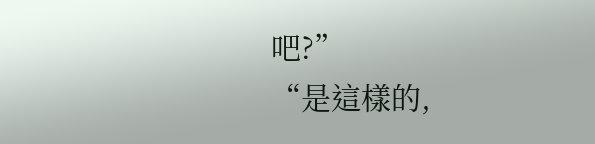吧?”
“是這樣的,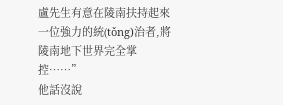盧先生有意在陵南扶持起來一位強力的統(tǒng)治者,將陵南地下世界完全掌控……”
他話沒說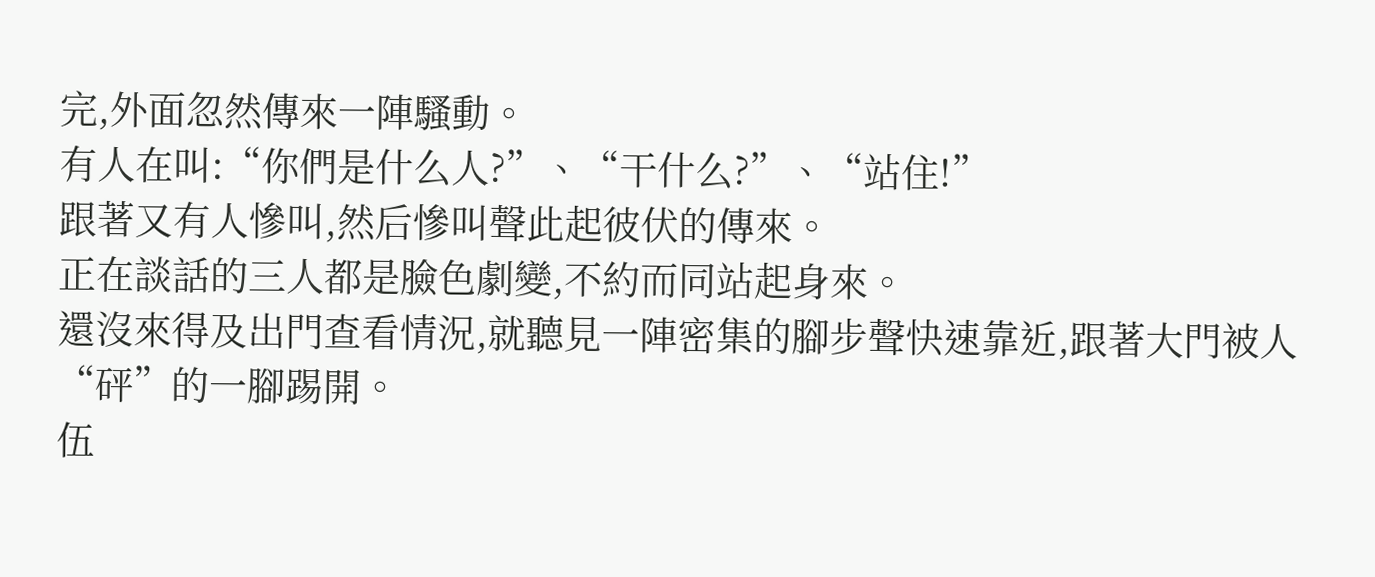完,外面忽然傳來一陣騷動。
有人在叫:“你們是什么人?”、“干什么?”、“站住!”
跟著又有人慘叫,然后慘叫聲此起彼伏的傳來。
正在談話的三人都是臉色劇變,不約而同站起身來。
還沒來得及出門查看情況,就聽見一陣密集的腳步聲快速靠近,跟著大門被人“砰”的一腳踢開。
伍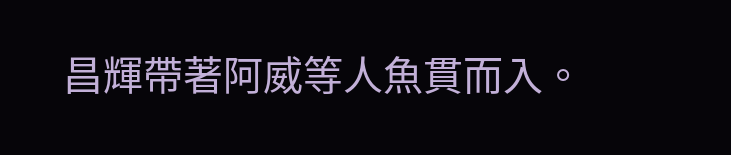昌輝帶著阿威等人魚貫而入。